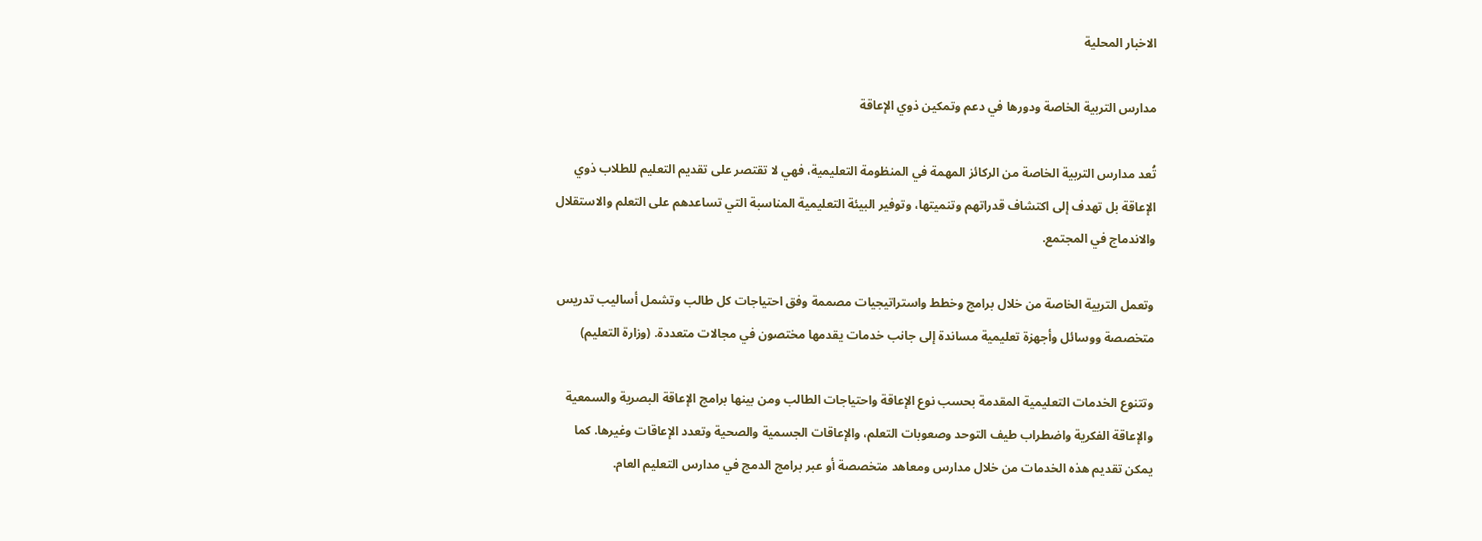الاخبار المحلية

مدارس التربية الخاصة ودورها في دعم وتمكين ذوي الإعاقة

تُعد مدارس التربية الخاصة من الركائز المهمة في المنظومة التعليمية، فهي لا تقتصر على تقديم التعليم للطلاب ذوي الإعاقة بل تهدف إلى اكتشاف قدراتهم وتنميتها، وتوفير البيئة التعليمية المناسبة التي تساعدهم على التعلم والاستقلال والاندماج في المجتمع.

وتعمل التربية الخاصة من خلال برامج وخطط واستراتيجيات مصممة وفق احتياجات كل طالب وتشمل أساليب تدريس متخصصة ووسائل وأجهزة تعليمية مساندة إلى جانب خدمات يقدمها مختصون في مجالات متعددة. (وزارة التعليم)

وتتنوع الخدمات التعليمية المقدمة بحسب نوع الإعاقة واحتياجات الطالب ومن بينها برامج الإعاقة البصرية والسمعية والإعاقة الفكرية واضطراب طيف التوحد وصعوبات التعلم، والإعاقات الجسمية والصحية وتعدد الإعاقات وغيرها. كما يمكن تقديم هذه الخدمات من خلال مدارس ومعاهد متخصصة أو عبر برامج الدمج في مدارس التعليم العام.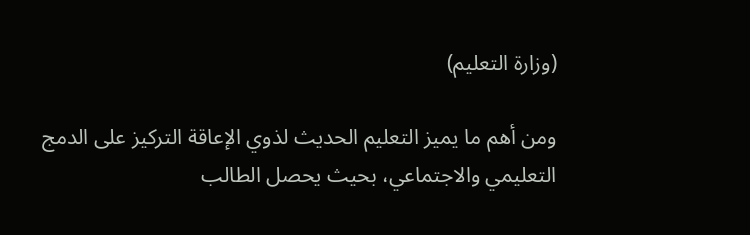(وزارة التعليم)

ومن أهم ما يميز التعليم الحديث لذوي الإعاقة التركيز على الدمج التعليمي والاجتماعي، بحيث يحصل الطالب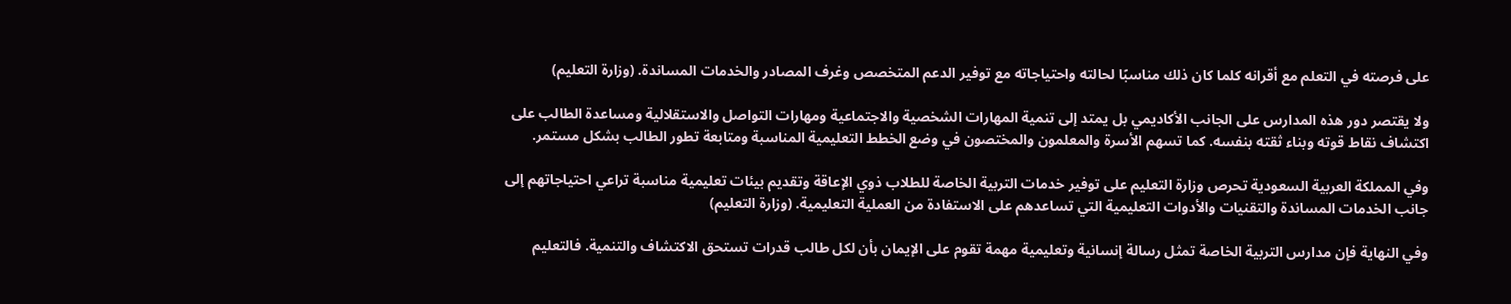على فرصته في التعلم مع أقرانه كلما كان ذلك مناسبًا لحالته واحتياجاته مع توفير الدعم المتخصص وغرف المصادر والخدمات المساندة. (وزارة التعليم)

ولا يقتصر دور هذه المدارس على الجانب الأكاديمي بل يمتد إلى تنمية المهارات الشخصية والاجتماعية ومهارات التواصل والاستقلالية ومساعدة الطالب على اكتشاف نقاط قوته وبناء ثقته بنفسه. كما تسهم الأسرة والمعلمون والمختصون في وضع الخطط التعليمية المناسبة ومتابعة تطور الطالب بشكل مستمر.

وفي المملكة العربية السعودية تحرص وزارة التعليم على توفير خدمات التربية الخاصة للطلاب ذوي الإعاقة وتقديم بيئات تعليمية مناسبة تراعي احتياجاتهم إلى جانب الخدمات المساندة والتقنيات والأدوات التعليمية التي تساعدهم على الاستفادة من العملية التعليمية. (وزارة التعليم)

وفي النهاية فإن مدارس التربية الخاصة تمثل رسالة إنسانية وتعليمية مهمة تقوم على الإيمان بأن لكل طالب قدرات تستحق الاكتشاف والتنمية. فالتعليم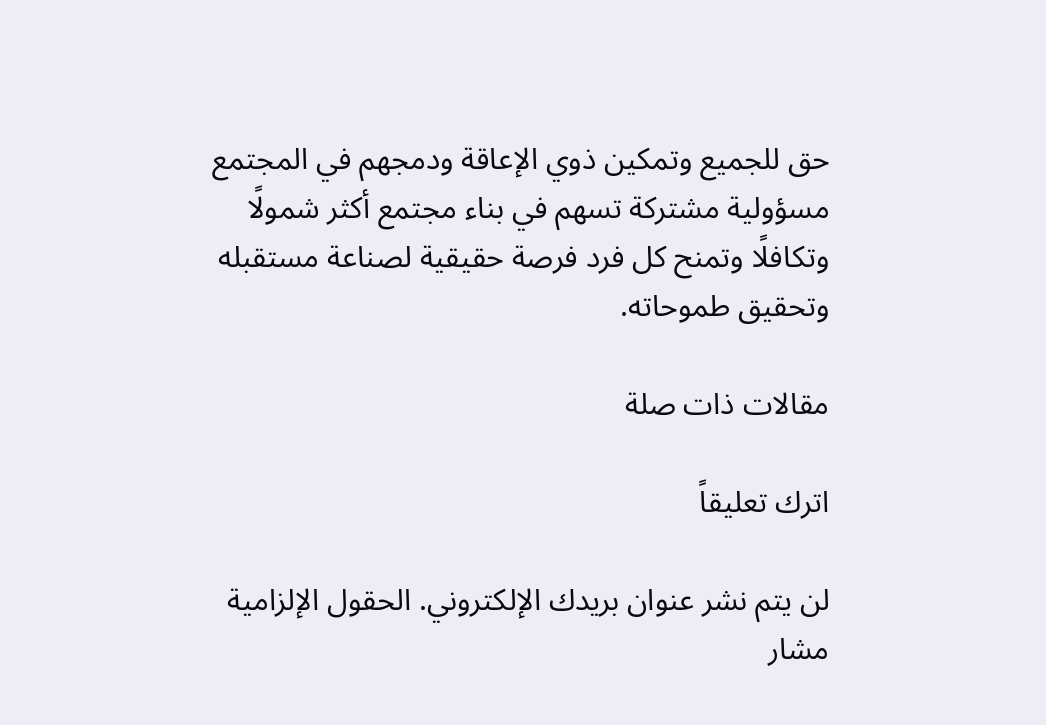حق للجميع وتمكين ذوي الإعاقة ودمجهم في المجتمع مسؤولية مشتركة تسهم في بناء مجتمع أكثر شمولًا وتكافلًا وتمنح كل فرد فرصة حقيقية لصناعة مستقبله وتحقيق طموحاته.

مقالات ذات صلة

اترك تعليقاً

لن يتم نشر عنوان بريدك الإلكتروني. الحقول الإلزامية مشار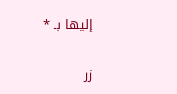إليها بـ *

زر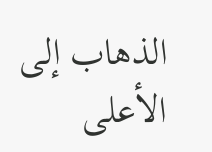الذهاب إلى الأعلى